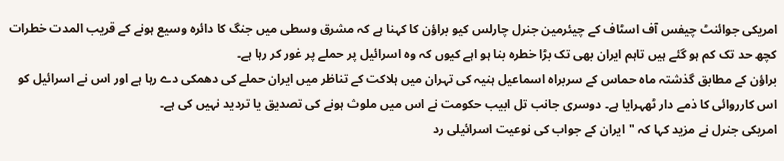امریکی جوائنٹ چیفس آف اسٹاف کے چیئرمین جنرل چارلس کیو براؤن کا کہنا ہے کہ مشرق وسطی میں جنگ کا دائرہ وسیع ہونے کے قریب المدت خطرات کچھ حد تک کم ہو گئے ہیں تاہم ایران بھی تک بڑا خطرہ بنا ہو اہے کیوں کہ وہ اسرائیل پر حملے پر غور کر رہا ہے۔
براؤن کے مطابق گذشتہ ماہ حماس کے سربراہ اسماعیل ہنیہ کی تہران میں ہلاکت کے تناظر میں ایران حملے کی دھمکی دے رہا ہے اور اس نے اسرائیل کو اس کارروائی کا ذمے دار ٹھہرایا ہے۔ دوسری جانب تل ابیب حکومت نے اس میں ملوث ہونے کی تصدیق یا تردید نہیں کی ہے۔
امریکی جنرل نے مزید کہا کہ "ایران کے جواب کی نوعیت اسرائیلی رد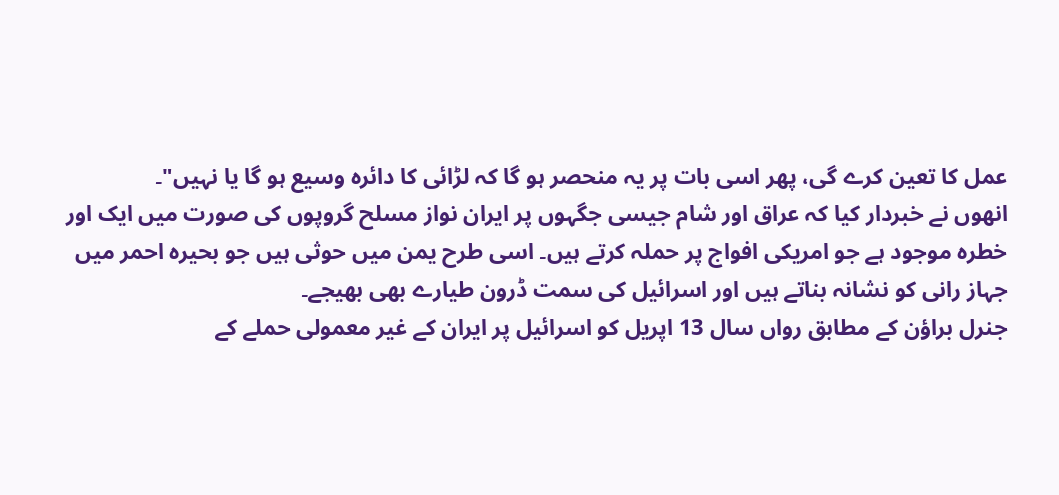عمل کا تعین کرے گی، پھر اسی بات پر یہ منحصر ہو گا کہ لڑائی کا دائرہ وسیع ہو گا یا نہیں"۔
انھوں نے خبردار کیا کہ عراق اور شام جیسی جگہوں پر ایران نواز مسلح گروپوں کی صورت میں ایک اور خطرہ موجود ہے جو امریکی افواج پر حملہ کرتے ہیں۔ اسی طرح یمن میں حوثی ہیں جو بحیرہ احمر میں جہاز رانی کو نشانہ بناتے ہیں اور اسرائیل کی سمت ڈرون طیارے بھی بھیجے۔
جنرل براؤن کے مطابق رواں سال 13 اپریل کو اسرائیل پر ایران کے غیر معمولی حملے کے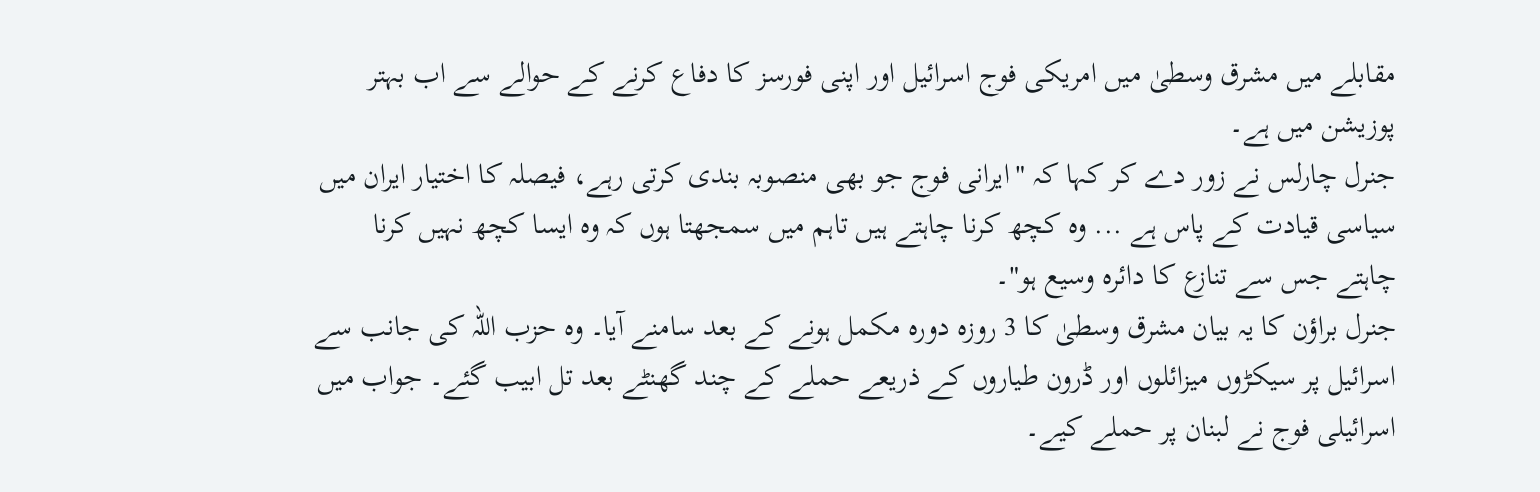مقابلے میں مشرق وسطیٰ میں امریکی فوج اسرائیل اور اپنی فورسز کا دفاع کرنے کے حوالے سے اب بہتر پوزیشن میں ہے۔
جنرل چارلس نے زور دے کر کہا کہ "ایرانی فوج جو بھی منصوبہ بندی کرتی رہے، فیصلہ کا اختیار ایران میں سیاسی قیادت کے پاس ہے ... وہ کچھ کرنا چاہتے ہیں تاہم میں سمجھتا ہوں کہ وہ ایسا کچھ نہیں کرنا چاہتے جس سے تنازع کا دائرہ وسیع ہو"۔
جنرل براؤن کا یہ بیان مشرق وسطیٰ کا 3 روزہ دورہ مکمل ہونے کے بعد سامنے آیا۔ وہ حزب اللہ کی جانب سے اسرائیل پر سیکڑوں میزائلوں اور ڈرون طیاروں کے ذریعے حملے کے چند گھنٹے بعد تل ابیب گئے۔ جواب میں اسرائیلی فوج نے لبنان پر حملے کیے۔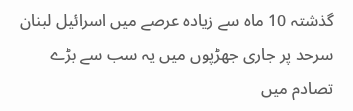گذشتہ 10 ماہ سے زیادہ عرصے میں اسرائیل لبنان سرحد پر جاری جھڑپوں میں یہ سب سے بڑے تصادم میں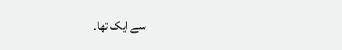سے ایک تھا۔